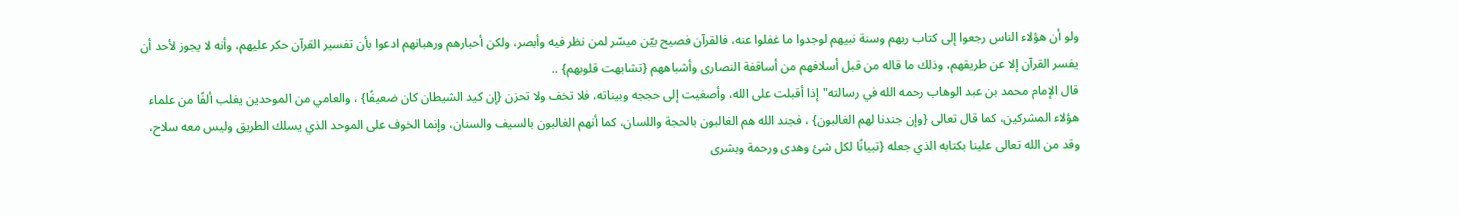ولو أن هؤلاء الناس رجعوا إلى كتاب ربهم وسنة نبيهم لوجدوا ما غفلوا عنه، فالقرآن فصيح بيّن ميسّر لمن نظر فيه وأبصر، ولكن أحبارهم ورهبانهم ادعوا بأن تفسير القرآن حكر عليهم، وأنه لا يجوز لأحد أن يفسر القرآن إلا عن طريقهم، وذلك ما قاله من قبل أسلافهم من أساقفة النصارى وأشباههم {تشابهت قلوبهم} ..
قال الإمام محمد بن عبد الوهاب رحمه الله في رسالته"إذا أقبلت على الله، وأصغيت إلى حججه وبيناته، فلا تخف ولا تحزن {إن كيد الشيطان كان ضعيفًا} ، والعامي من الموحدين يغلب ألفًا من علماء هؤلاء المشركين، كما قال تعالى {وإن جندنا لهم الغالبون} ، فجند الله هم الغالبون بالحجة واللسان، كما أنهم الغالبون بالسيف والسنان، وإنما الخوف على الموحد الذي يسلك الطريق وليس معه سلاح، وقد من الله تعالى علينا بكتابه الذي جعله {تبيانًا لكل شئ وهدى ورحمة وبشرى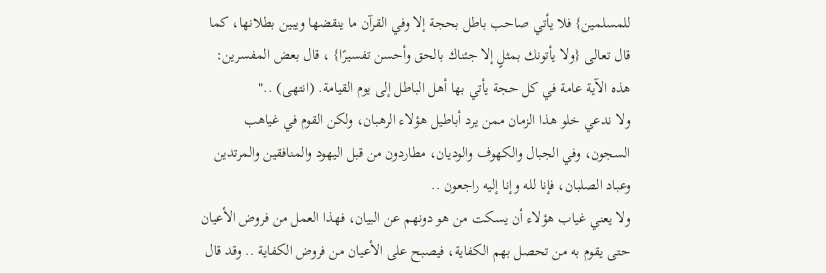للمسلمين} فلا يأتي صاحب باطل بحجة إلا وفي القرآن ما ينقضها ويبين بطلانها، كما قال تعالى {ولا يأتونك بمثلٍ إلا جئناك بالحق وأحسن تفسيرًا} ، قال بعض المفسرين: هذه الآية عامة في كل حجة يأتي بها أهل الباطل إلى يوم القيامة. (انتهى) .."
ولا ندعي خلو هذا الزمان ممن يرد أباطيل هؤلاء الرهبان، ولكن القوم في غياهب السجون، وفي الجبال والكهوف والوديان، مطاردون من قبل اليهود والمنافقين والمرتدين وعباد الصلبان، فإنا لله وإنا إليه راجعون ..
ولا يعني غياب هؤلاء أن يسكت من هو دونهم عن البيان، فهذا العمل من فروض الأعيان حتى يقوم به من تحصل بهم الكفاية، فيصبح على الأعيان من فروض الكفاية .. وقد قال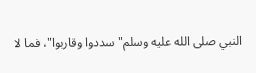النبي صلى الله عليه وسلم"سددوا وقاربوا"، فما لا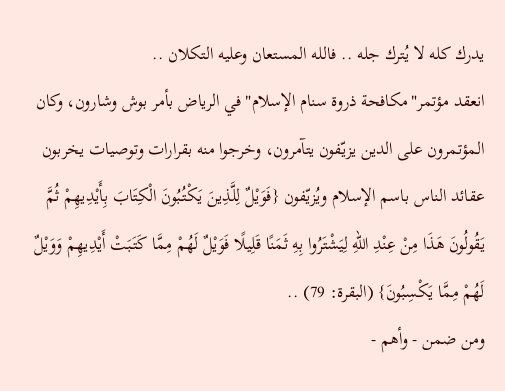يدرك كله لا يُترك جله .. فالله المستعان وعليه التكلان ..
انعقد مؤتمر"مكافحة ذروة سنام الإسلام"في الرياض بأمر بوش وشارون، وكان المؤتمرون على الدين يزيّفون يتآمرون، وخرجوا منه بقرارات وتوصيات يخربون عقائد الناس باسم الإسلام ويُزيّفون {فَوَيْلٌ لِلَّذِينَ يَكْتُبُونَ الْكِتَابَ بِأَيْدِيهِمْ ثُمَّ يَقُولُونَ هَذَا مِنْ عِنْدِ اللهِ لِيَشْتَرُوا بِهِ ثَمَنًا قَلِيلًا فَوَيْلٌ لَهُمْ مِمَّا كَتَبَتْ أَيْدِيهِمْ وَوَيْلٌ لَهُمْ مِمَّا يَكْسِبُونَ} (البقرة: 79) ..
ومن ضمن - وأهم -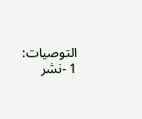التوصيات:
1 -نشر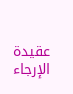عقيدة الإرجاء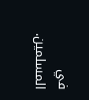في المسلمين.